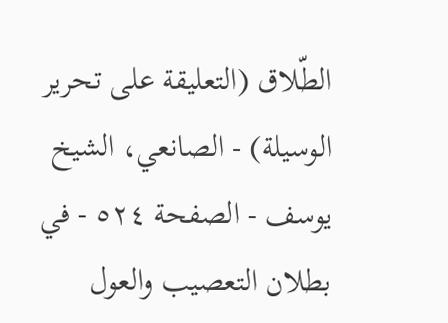الطّلاق (التعليقة على تحرير الوسيلة) - الصانعي، الشيخ يوسف - الصفحة ٥٢٤ - في بطلان التعصيب والعول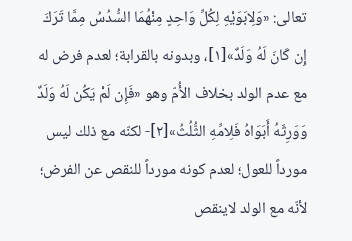تعالى: «وَلِابَوَيْهِ لِكُلِّ وَاحِدٍ مِنْهُمَا السُّدُسُ مِمَّا تَرَكَ إِن كَانَ لَهُ وَلَدٌ»[١]، وبدونه بالقرابة؛ لعدم فرض له مع عدم الولد بخلاف الأُمّ وهو «فَإِن لَمْ يَكُن لَهُ وَلَدٌ وَوَرِثَهُ أَبَوَاهُ فَلِامِّهِ الثُّلُثُ»[٢]- لكنّه مع ذلك ليس مورداً للعول؛ لعدم كونه مورداً للنقص عن الفرض؛ لأنّه مع الولد لاينقص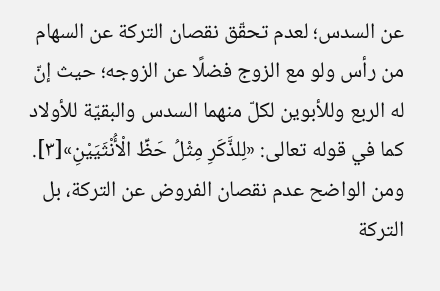عن السدس؛ لعدم تحقّق نقصان التركة عن السهام من رأس ولو مع الزوج فضلًا عن الزوجه؛ حيث إنّ له الربع وللأبوين لكلّ منهما السدس والبقيّة للأولاد كما في قوله تعالى: «لِلذَّكَرِ مِثْلُ حَظِّ الْأُنْثَيَيْنِ»[٣].
ومن الواضح عدم نقصان الفروض عن التركة، بل التركة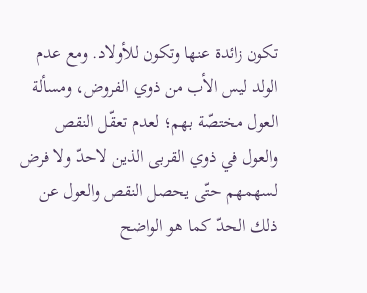تكون زائدة عنها وتكون للأولاد. ومع عدم الولد ليس الأب من ذوي الفروض، ومسألة العول مختصّة بهم؛ لعدم تعقّل النقص والعول في ذوي القربى الذين لاحدّ ولا فرض لسهمهم حتّى يحصل النقص والعول عن ذلك الحدّ كما هو الواضح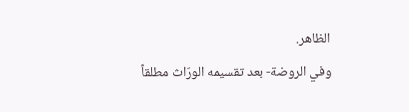الظاهر.
وفي الروضة- بعد تقسيمه الورّاث مطلقاً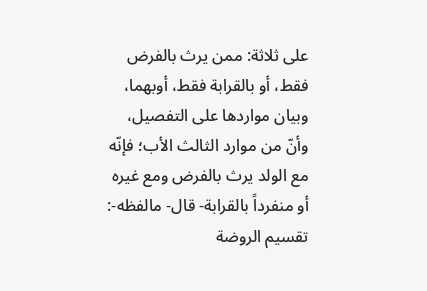على ثلاثة: ممن يرث بالفرض فقط، أو بالقرابة فقط، أوبهما، وبيان مواردها على التفصيل، وأنّ من موارد الثالث الأب؛ فإنّه مع الولد يرث بالفرض ومع غيره أو منفرداً بالقرابة- قال- مالفظه-:
تقسيم الروضة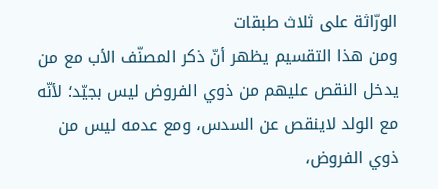الورّاثة على ثلاث طبقات
ومن هذا التقسيم يظهر أنّ ذكر المصنّف الأب مع من يدخل النقص عليهم من ذوي الفروض ليس بجيّد؛ لأنّه مع الولد لاينقص عن السدس، ومع عدمه ليس من ذوي الفروض،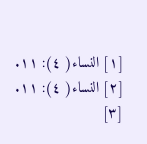[١] النساء( ٤): ١١.
[٢] النساء( ٤): ١١.
[٣]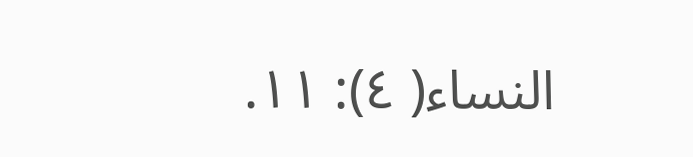النساء( ٤): ١١.